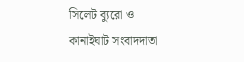সিলেট ব্যুরো ও কানাইঘাট সংবাদদাতা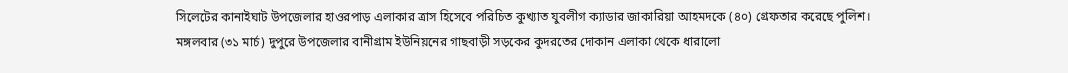সিলেটের কানাইঘাট উপজেলার হাওরপাড় এলাকার ত্রাস হিসেবে পরিচিত কুখ্যাত যুবলীগ ক্যাডার জাকারিয়া আহমদকে (৪০) গ্রেফতার করেছে পুলিশ।
মঙ্গলবার (৩১ মার্চ) দুপুরে উপজেলার বানীগ্রাম ইউনিয়নের গাছবাড়ী সড়কের কুদরতের দোকান এলাকা থেকে ধারালো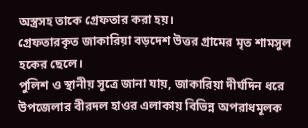অস্ত্রসহ তাকে গ্রেফতার করা হয়।
গ্রেফতারকৃত জাকারিয়া বড়দেশ উত্তর গ্রামের মৃত শামসুল হকের ছেলে।
পুলিশ ও স্থানীয় সূত্রে জানা যায়, জাকারিয়া দীর্ঘদিন ধরে উপজেলার বীরদল হাওর এলাকায় বিভিন্ন অপরাধমূলক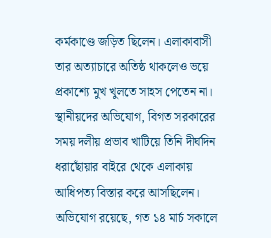কর্মকাণ্ডে জড়িত ছিলেন। এলাকাবাসী তার অত্যাচারে অতিষ্ঠ থাকলেও ভয়ে প্রকাশ্যে মুখ খুলতে সাহস পেতেন না। স্থানীয়দের অভিযোগ, বিগত সরকারের সময় দলীয় প্রভাব খাটিয়ে তিনি দীর্ঘদিন ধরাছোঁয়ার বাইরে থেকে এলাকায় আধিপত্য বিস্তার করে আসছিলেন।
অভিযোগ রয়েছে, গত ১৪ মার্চ সকালে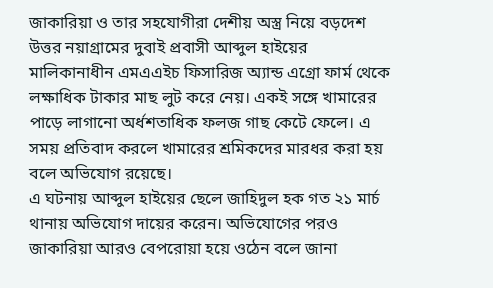জাকারিয়া ও তার সহযোগীরা দেশীয় অস্ত্র নিয়ে বড়দেশ উত্তর নয়াগ্রামের দুবাই প্রবাসী আব্দুল হাইয়ের মালিকানাধীন এমএএইচ ফিসারিজ অ্যান্ড এগ্রো ফার্ম থেকে লক্ষাধিক টাকার মাছ লুট করে নেয়। একই সঙ্গে খামারের পাড়ে লাগানো অর্ধশতাধিক ফলজ গাছ কেটে ফেলে। এ সময় প্রতিবাদ করলে খামারের শ্রমিকদের মারধর করা হয় বলে অভিযোগ রয়েছে।
এ ঘটনায় আব্দুল হাইয়ের ছেলে জাহিদুল হক গত ২১ মার্চ থানায় অভিযোগ দায়ের করেন। অভিযোগের পরও জাকারিয়া আরও বেপরোয়া হয়ে ওঠেন বলে জানা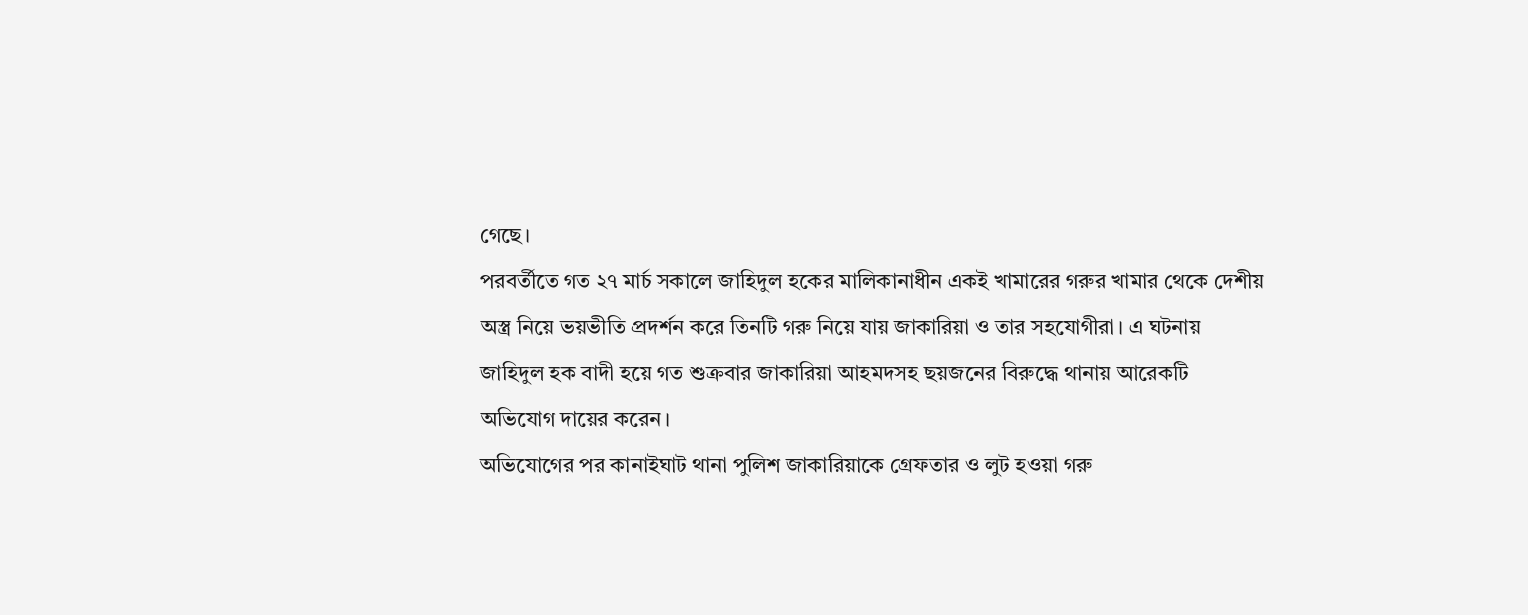গেছে।
পরবর্তীতে গত ২৭ মার্চ সকালে জাহিদুল হকের মালিকানাধীন একই খামারের গরুর খামার থেকে দেশীয় অস্ত্র নিয়ে ভয়ভীতি প্রদর্শন করে তিনটি গরু নিয়ে যায় জাকারিয়া ও তার সহযোগীরা। এ ঘটনায় জাহিদুল হক বাদী হয়ে গত শুক্রবার জাকারিয়া আহমদসহ ছয়জনের বিরুদ্ধে থানায় আরেকটি অভিযোগ দায়ের করেন।
অভিযোগের পর কানাইঘাট থানা পুলিশ জাকারিয়াকে গ্রেফতার ও লুট হওয়া গরু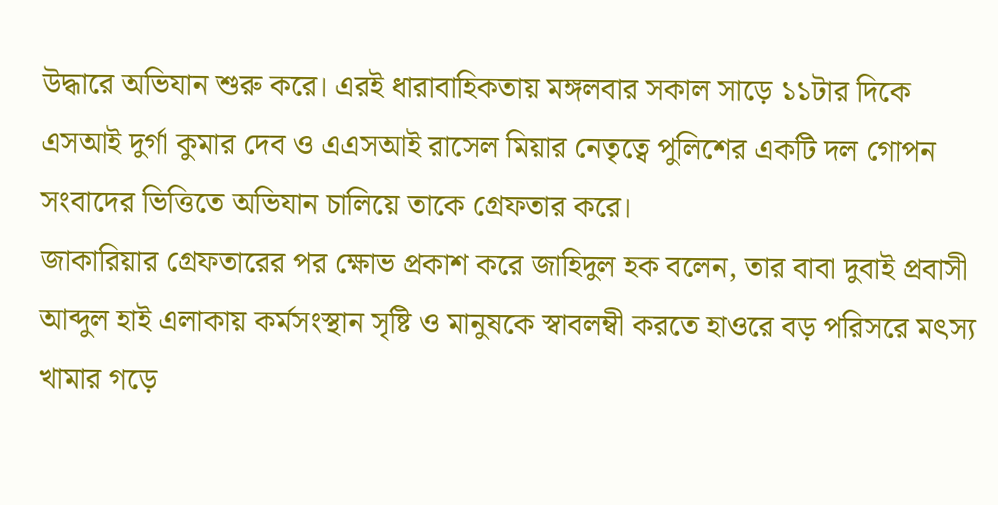উদ্ধারে অভিযান শুরু করে। এরই ধারাবাহিকতায় মঙ্গলবার সকাল সাড়ে ১১টার দিকে এসআই দুর্গা কুমার দেব ও এএসআই রাসেল মিয়ার নেতৃত্বে পুলিশের একটি দল গোপন সংবাদের ভিত্তিতে অভিযান চালিয়ে তাকে গ্রেফতার করে।
জাকারিয়ার গ্রেফতারের পর ক্ষোভ প্রকাশ করে জাহিদুল হক বলেন, তার বাবা দুবাই প্রবাসী আব্দুল হাই এলাকায় কর্মসংস্থান সৃষ্টি ও মানুষকে স্বাবলম্বী করতে হাওরে বড় পরিসরে মৎস্য খামার গড়ে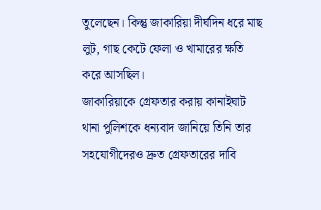তুলেছেন। কিন্তু জাকারিয়া দীর্ঘদিন ধরে মাছ লুট, গাছ কেটে ফেলা ও খামারের ক্ষতি করে আসছিল।
জাকারিয়াকে গ্রেফতার করায় কানাইঘাট থানা পুলিশকে ধন্যবাদ জানিয়ে তিনি তার সহযোগীদেরও দ্রুত গ্রেফতারের দাবি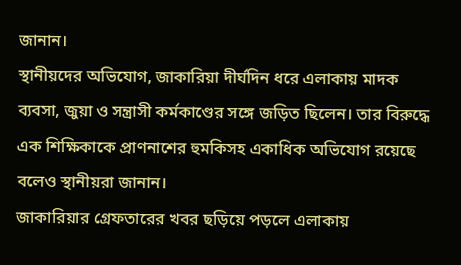জানান।
স্থানীয়দের অভিযোগ, জাকারিয়া দীর্ঘদিন ধরে এলাকায় মাদক ব্যবসা, জুয়া ও সন্ত্রাসী কর্মকাণ্ডের সঙ্গে জড়িত ছিলেন। তার বিরুদ্ধে এক শিক্ষিকাকে প্রাণনাশের হুমকিসহ একাধিক অভিযোগ রয়েছে বলেও স্থানীয়রা জানান।
জাকারিয়ার গ্রেফতারের খবর ছড়িয়ে পড়লে এলাকায়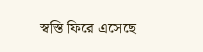স্বস্তি ফিরে এসেছে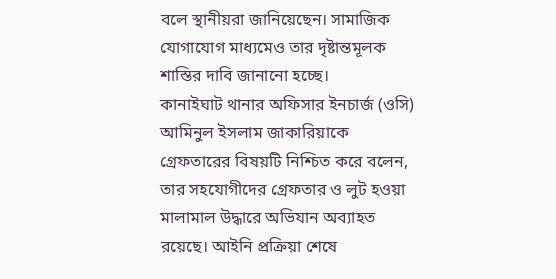বলে স্থানীয়রা জানিয়েছেন। সামাজিক যোগাযোগ মাধ্যমেও তার দৃষ্টান্তমূলক শাস্তির দাবি জানানো হচ্ছে।
কানাইঘাট থানার অফিসার ইনচার্জ (ওসি) আমিনুল ইসলাম জাকারিয়াকে গ্রেফতারের বিষয়টি নিশ্চিত করে বলেন, তার সহযোগীদের গ্রেফতার ও লুট হওয়া মালামাল উদ্ধারে অভিযান অব্যাহত রয়েছে। আইনি প্রক্রিয়া শেষে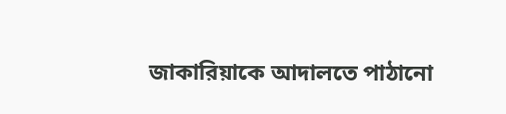জাকারিয়াকে আদালতে পাঠানো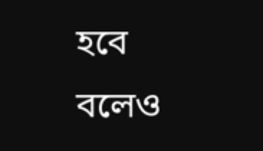হবে বলেও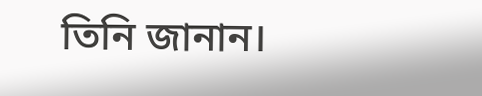তিনি জানান।